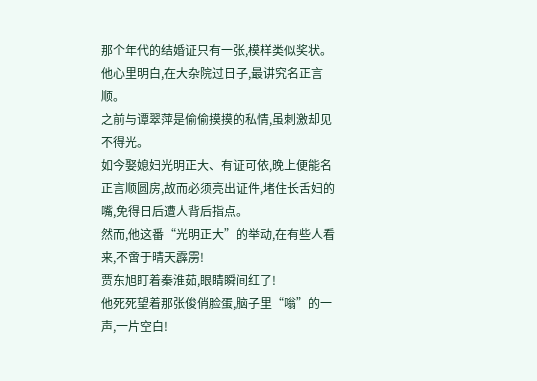那个年代的结婚证只有一张,模样类似奖状。
他心里明白,在大杂院过日子,最讲究名正言顺。
之前与谭翠萍是偷偷摸摸的私情,虽刺激却见不得光。
如今娶媳妇光明正大、有证可依,晚上便能名正言顺圆房,故而必须亮出证件,堵住长舌妇的嘴,免得日后遭人背后指点。
然而,他这番“光明正大”的举动,在有些人看来,不啻于晴天霹雳!
贾东旭盯着秦淮茹,眼睛瞬间红了!
他死死望着那张俊俏脸蛋,脑子里“嗡”的一声,一片空白!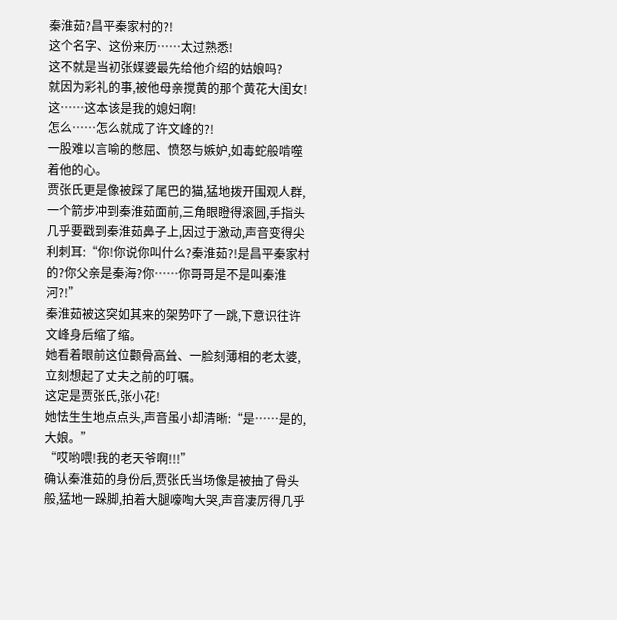秦淮茹?昌平秦家村的?!
这个名字、这份来历……太过熟悉!
这不就是当初张媒婆最先给他介绍的姑娘吗?
就因为彩礼的事,被他母亲搅黄的那个黄花大闺女!
这……这本该是我的媳妇啊!
怎么……怎么就成了许文峰的?!
一股难以言喻的憋屈、愤怒与嫉妒,如毒蛇般啃噬着他的心。
贾张氏更是像被踩了尾巴的猫,猛地拨开围观人群,一个箭步冲到秦淮茹面前,三角眼瞪得滚圆,手指头几乎要戳到秦淮茹鼻子上,因过于激动,声音变得尖利刺耳:“你!你说你叫什么?秦淮茹?!是昌平秦家村的?你父亲是秦海?你……你哥哥是不是叫秦淮河?!”
秦淮茹被这突如其来的架势吓了一跳,下意识往许文峰身后缩了缩。
她看着眼前这位颧骨高耸、一脸刻薄相的老太婆,立刻想起了丈夫之前的叮嘱。
这定是贾张氏,张小花!
她怯生生地点点头,声音虽小却清晰:“是……是的,大娘。”
“哎哟喂!我的老天爷啊!!!”
确认秦淮茹的身份后,贾张氏当场像是被抽了骨头般,猛地一跺脚,拍着大腿嚎啕大哭,声音凄厉得几乎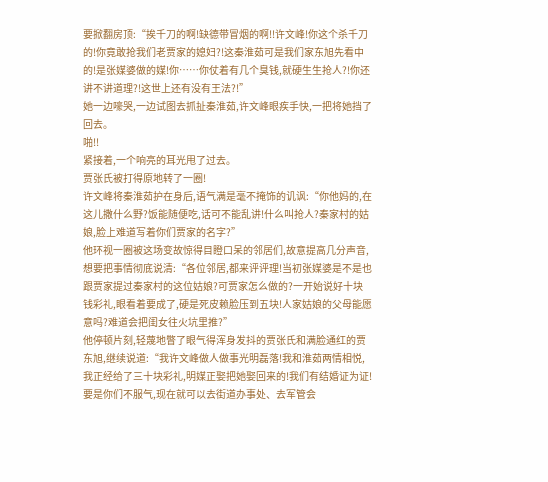要掀翻房顶:“挨千刀的啊!缺德带冒烟的啊!!许文峰!你这个杀千刀的!你竟敢抢我们老贾家的媳妇?!这秦淮茹可是我们家东旭先看中的!是张媒婆做的媒!你……你仗着有几个臭钱,就硬生生抢人?!你还讲不讲道理?!这世上还有没有王法?!”
她一边嚎哭,一边试图去抓扯秦淮茹,许文峰眼疾手快,一把将她挡了回去。
啪!!
紧接着,一个响亮的耳光甩了过去。
贾张氏被打得原地转了一圈!
许文峰将秦淮茹护在身后,语气满是毫不掩饰的讥讽:“你他妈的,在这儿撒什么野?饭能随便吃,话可不能乱讲!什么叫抢人?秦家村的姑娘,脸上难道写着你们贾家的名字?”
他环视一圈被这场变故惊得目瞪口呆的邻居们,故意提高几分声音,想要把事情彻底说清:“各位邻居,都来评评理!当初张媒婆是不是也跟贾家提过秦家村的这位姑娘?可贾家怎么做的?一开始说好十块钱彩礼,眼看着要成了,硬是死皮赖脸压到五块!人家姑娘的父母能愿意吗?难道会把闺女往火坑里推?”
他停顿片刻,轻蔑地瞥了眼气得浑身发抖的贾张氏和满脸通红的贾东旭,继续说道:“我许文峰做人做事光明磊落!我和淮茹两情相悦,我正经给了三十块彩礼,明媒正娶把她娶回来的!我们有结婚证为证!要是你们不服气,现在就可以去街道办事处、去军管会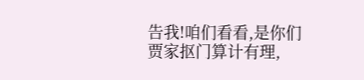告我!咱们看看,是你们贾家抠门算计有理,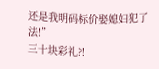还是我明码标价娶媳妇犯了法!”
三十块彩礼?!